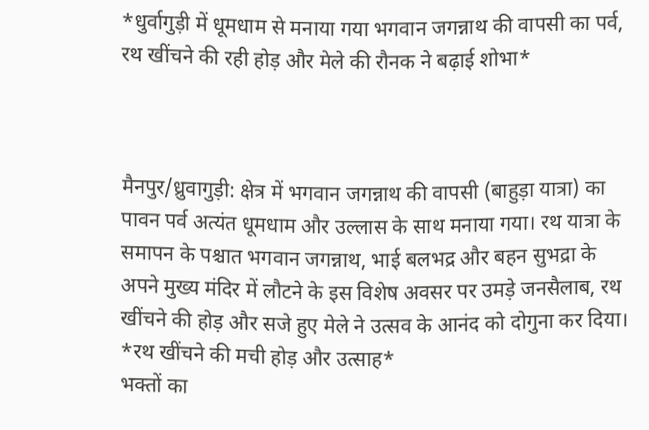*धुर्वागुड़ी में धूमधाम से मनाया गया भगवान जगन्नाथ की वापसी का पर्व, रथ खींचने की रही होड़ और मेले की रौनक ने बढ़ाई शोभा*



मैनपुर/ध्रुवागुड़ी: क्षेत्र में भगवान जगन्नाथ की वापसी (बाहुड़ा यात्रा) का पावन पर्व अत्यंत धूमधाम और उल्लास के साथ मनाया गया। रथ यात्रा के समापन के पश्चात भगवान जगन्नाथ, भाई बलभद्र और बहन सुभद्रा के अपने मुख्य मंदिर में लौटने के इस विशेष अवसर पर उमड़े जनसैलाब, रथ खींचने की होड़ और सजे हुए मेले ने उत्सव के आनंद को दोगुना कर दिया।
*रथ खींचने की मची होड़ और उत्साह*
भक्तों का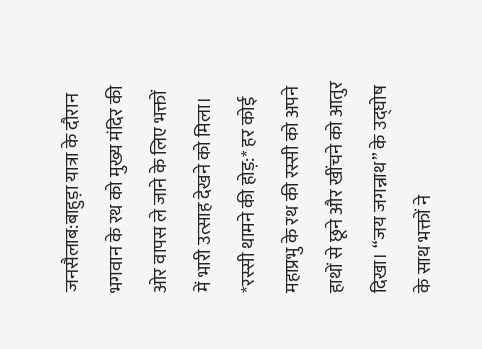जनसैलाब:बाहुड़ा यात्रा के दौरान भगवान के रथ को मुख्य मंदिर की ओर वापस ले जाने के लिए भक्तों में भारी उत्साह देखने को मिला।
*रस्सी थामने की होड़:* हर कोई महाप्रभु के रथ की रस्सी को अपने हाथों से छूने और खींचने को आतुर दिखा। “जय जगन्नाथ” के उद्घोष के साथ भक्तों ने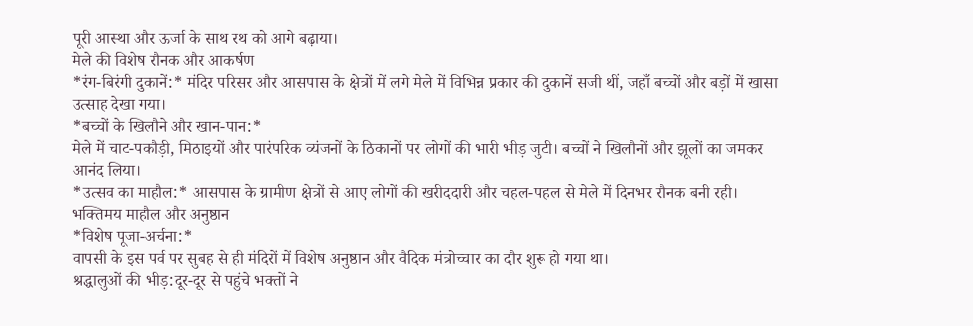पूरी आस्था और ऊर्जा के साथ रथ को आगे बढ़ाया।
मेले की विशेष रौनक और आकर्षण
*रंग-बिरंगी दुकानें:* मंदिर परिसर और आसपास के क्षेत्रों में लगे मेले में विभिन्न प्रकार की दुकानें सजी थीं, जहाँ बच्चों और बड़ों में खासा उत्साह देखा गया।
*बच्चों के खिलौने और खान-पान:*
मेले में चाट-पकौड़ी, मिठाइयों और पारंपरिक व्यंजनों के ठिकानों पर लोगों की भारी भीड़ जुटी। बच्चों ने खिलौनों और झूलों का जमकर आनंद लिया।
*उत्सव का माहौल:* आसपास के ग्रामीण क्षेत्रों से आए लोगों की खरीददारी और चहल-पहल से मेले में दिनभर रौनक बनी रही।
भक्तिमय माहौल और अनुष्ठान
*विशेष पूजा-अर्चना:*
वापसी के इस पर्व पर सुबह से ही मंदिरों में विशेष अनुष्ठान और वैदिक मंत्रोच्चार का दौर शुरू हो गया था।
श्रद्धालुओं की भीड़:दूर-दूर से पहुंचे भक्तों ने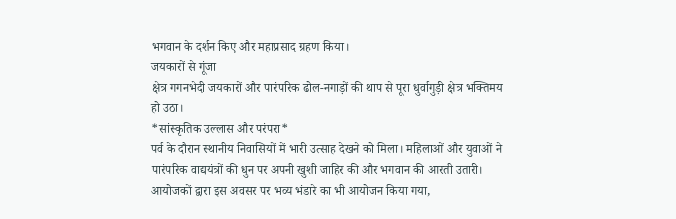भगवान के दर्शन किए और महाप्रसाद ग्रहण किया।
जयकारों से गूंजा
क्षेत्र गगनभेदी जयकारों और पारंपरिक ढोल-नगाड़ों की थाप से पूरा धुर्वागुड़ी क्षेत्र भक्तिमय हो उठा।
*सांस्कृतिक उल्लास और परंपरा*
पर्व के दौरान स्थानीय निवासियों में भारी उत्साह देखने को मिला। महिलाओं और युवाओं ने पारंपरिक वाद्ययंत्रों की धुन पर अपनी खुशी जाहिर की और भगवान की आरती उतारी। आयोजकों द्वारा इस अवसर पर भव्य भंडारे का भी आयोजन किया गया,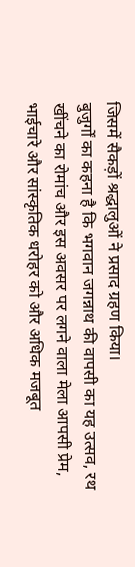जिसमें सैकड़ों श्रद्धालुओं ने प्रसाद ग्रहण किया।
बुजुर्गों का कहना है कि भगवान जगन्नाथ की वापसी का यह उत्सव, रथ खींचने का रोमांच और इस अवसर पर लगने वाला मेला आपसी प्रेम, भाईचारे और सांस्कृतिक धरोहर को और अधिक मजबूत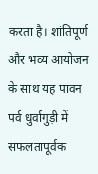करता है। शांतिपूर्ण और भव्य आयोजन के साथ यह पावन पर्व धुर्वागुड़ी में सफलतापूर्वक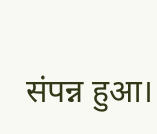संपन्न हुआ।